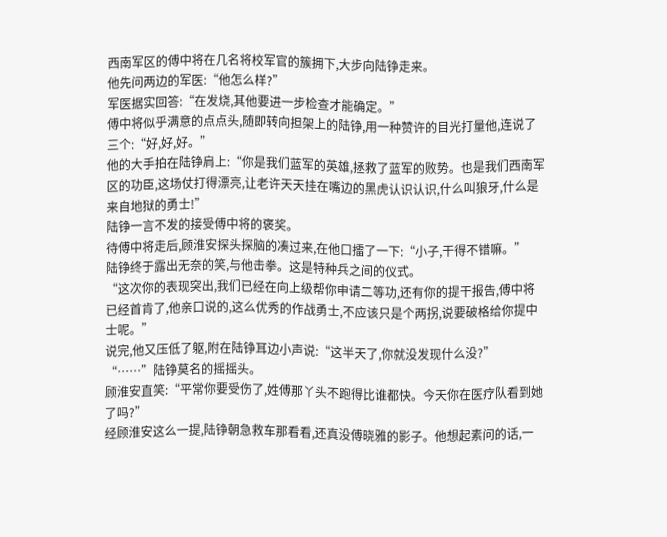西南军区的傅中将在几名将校军官的簇拥下,大步向陆铮走来。
他先问两边的军医:“他怎么样?”
军医据实回答:“在发烧,其他要进一步检查才能确定。”
傅中将似乎满意的点点头,随即转向担架上的陆铮,用一种赞许的目光打量他,连说了三个:“好,好,好。”
他的大手拍在陆铮肩上:“你是我们蓝军的英雄,拯救了蓝军的败势。也是我们西南军区的功臣,这场仗打得漂亮,让老许天天挂在嘴边的黑虎认识认识,什么叫狼牙,什么是来自地狱的勇士!”
陆铮一言不发的接受傅中将的褒奖。
待傅中将走后,顾淮安探头探脑的凑过来,在他口擂了一下:“小子,干得不错嘛。”
陆铮终于露出无奈的笑,与他击拳。这是特种兵之间的仪式。
“这次你的表现突出,我们已经在向上级帮你申请二等功,还有你的提干报告,傅中将已经首肯了,他亲口说的,这么优秀的作战勇士,不应该只是个两拐,说要破格给你提中士呢。”
说完,他又压低了躯,附在陆铮耳边小声说:“这半天了,你就没发现什么没?”
“……”陆铮莫名的摇摇头。
顾淮安直笑:“平常你要受伤了,姓傅那丫头不跑得比谁都快。今天你在医疗队看到她了吗?”
经顾淮安这么一提,陆铮朝急救车那看看,还真没傅晓雅的影子。他想起素问的话,一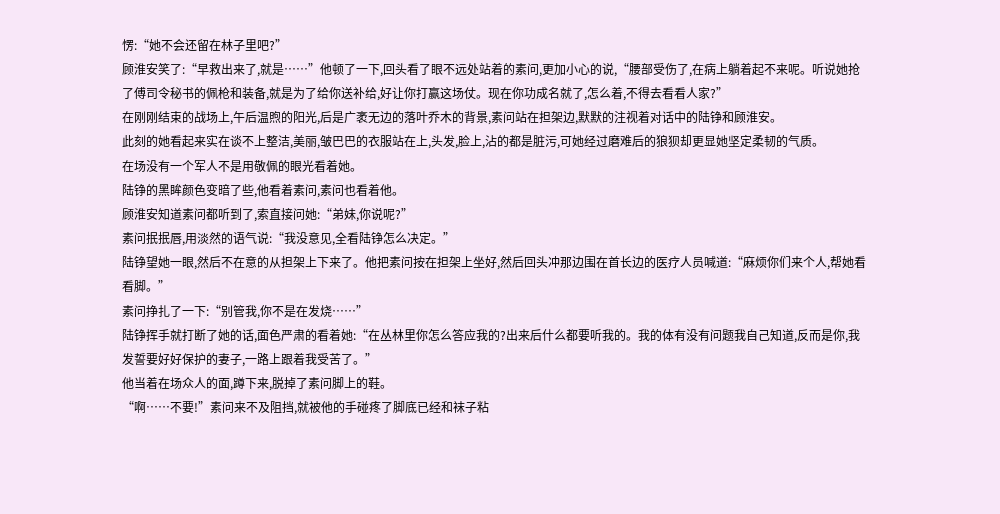愣:“她不会还留在林子里吧?”
顾淮安笑了:“早救出来了,就是……”他顿了一下,回头看了眼不远处站着的素问,更加小心的说,“腰部受伤了,在病上躺着起不来呢。听说她抢了傅司令秘书的佩枪和装备,就是为了给你送补给,好让你打赢这场仗。现在你功成名就了,怎么着,不得去看看人家?”
在刚刚结束的战场上,午后温煦的阳光,后是广袤无边的落叶乔木的背景,素问站在担架边,默默的注视着对话中的陆铮和顾淮安。
此刻的她看起来实在谈不上整洁,美丽,皱巴巴的衣服站在上,头发,脸上,沾的都是脏污,可她经过磨难后的狼狈却更显她坚定柔韧的气质。
在场没有一个军人不是用敬佩的眼光看着她。
陆铮的黑眸颜色变暗了些,他看着素问,素问也看着他。
顾淮安知道素问都听到了,索直接问她:“弟妹,你说呢?”
素问抿抿唇,用淡然的语气说:“我没意见,全看陆铮怎么决定。”
陆铮望她一眼,然后不在意的从担架上下来了。他把素问按在担架上坐好,然后回头冲那边围在首长边的医疗人员喊道:“麻烦你们来个人,帮她看看脚。”
素问挣扎了一下:“别管我,你不是在发烧……”
陆铮挥手就打断了她的话,面色严肃的看着她:“在丛林里你怎么答应我的?出来后什么都要听我的。我的体有没有问题我自己知道,反而是你,我发誓要好好保护的妻子,一路上跟着我受苦了。”
他当着在场众人的面,蹲下来,脱掉了素问脚上的鞋。
“啊……不要!”素问来不及阻挡,就被他的手碰疼了脚底已经和袜子粘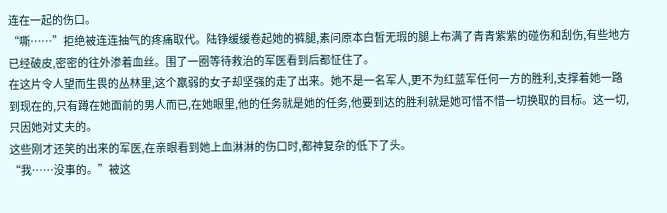连在一起的伤口。
“嘶……”拒绝被连连抽气的疼痛取代。陆铮缓缓卷起她的裤腿,素问原本白皙无瑕的腿上布满了青青紫紫的碰伤和刮伤,有些地方已经破皮,密密的往外渗着血丝。围了一圈等待救治的军医看到后都怔住了。
在这片令人望而生畏的丛林里,这个羸弱的女子却坚强的走了出来。她不是一名军人,更不为红蓝军任何一方的胜利,支撑着她一路到现在的,只有蹲在她面前的男人而已,在她眼里,他的任务就是她的任务,他要到达的胜利就是她可惜不惜一切换取的目标。这一切,只因她对丈夫的。
这些刚才还笑的出来的军医,在亲眼看到她上血淋淋的伤口时,都神复杂的低下了头。
“我……没事的。”被这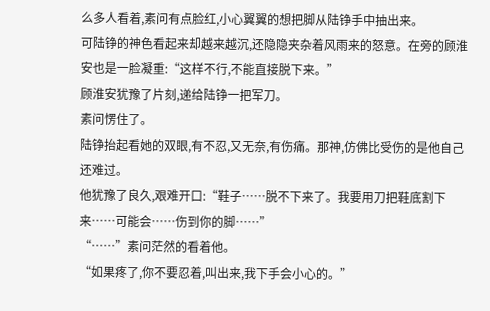么多人看着,素问有点脸红,小心翼翼的想把脚从陆铮手中抽出来。
可陆铮的神色看起来却越来越沉,还隐隐夹杂着风雨来的怒意。在旁的顾淮安也是一脸凝重:“这样不行,不能直接脱下来。”
顾淮安犹豫了片刻,递给陆铮一把军刀。
素问愣住了。
陆铮抬起看她的双眼,有不忍,又无奈,有伤痛。那神,仿佛比受伤的是他自己还难过。
他犹豫了良久,艰难开口:“鞋子……脱不下来了。我要用刀把鞋底割下来……可能会……伤到你的脚……”
“……”素问茫然的看着他。
“如果疼了,你不要忍着,叫出来,我下手会小心的。”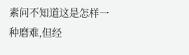素问不知道这是怎样一种磨难,但经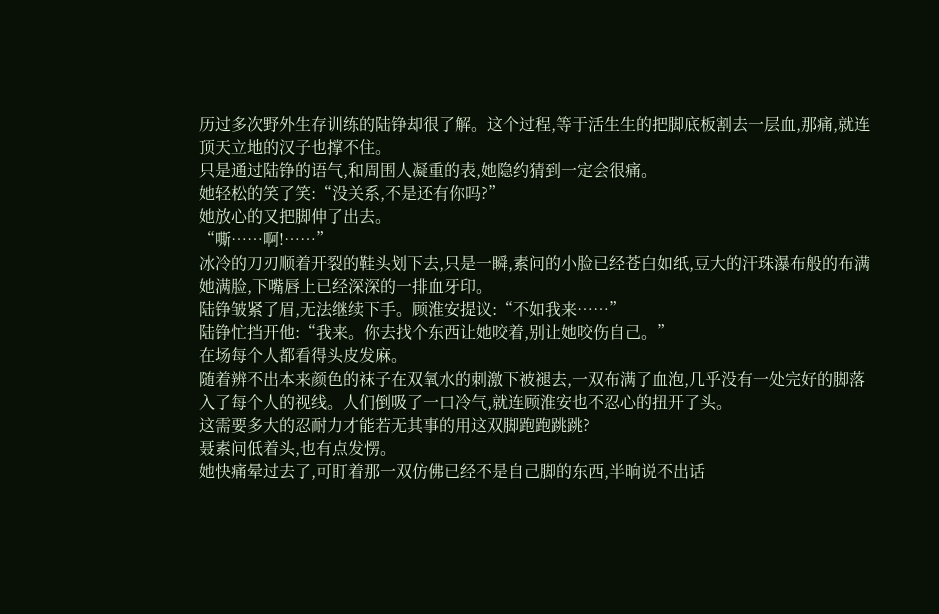历过多次野外生存训练的陆铮却很了解。这个过程,等于活生生的把脚底板割去一层血,那痛,就连顶天立地的汉子也撑不住。
只是通过陆铮的语气,和周围人凝重的表,她隐约猜到一定会很痛。
她轻松的笑了笑:“没关系,不是还有你吗?”
她放心的又把脚伸了出去。
“嘶……啊!……”
冰冷的刀刃顺着开裂的鞋头划下去,只是一瞬,素问的小脸已经苍白如纸,豆大的汗珠瀑布般的布满她满脸,下嘴唇上已经深深的一排血牙印。
陆铮皱紧了眉,无法继续下手。顾淮安提议:“不如我来……”
陆铮忙挡开他:“我来。你去找个东西让她咬着,别让她咬伤自己。”
在场每个人都看得头皮发麻。
随着辨不出本来颜色的袜子在双氧水的刺激下被褪去,一双布满了血泡,几乎没有一处完好的脚落入了每个人的视线。人们倒吸了一口冷气,就连顾淮安也不忍心的扭开了头。
这需要多大的忍耐力才能若无其事的用这双脚跑跑跳跳?
聂素问低着头,也有点发愣。
她快痛晕过去了,可盯着那一双仿佛已经不是自己脚的东西,半晌说不出话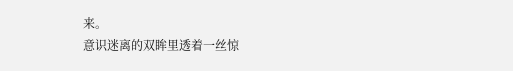来。
意识迷离的双眸里透着一丝惊